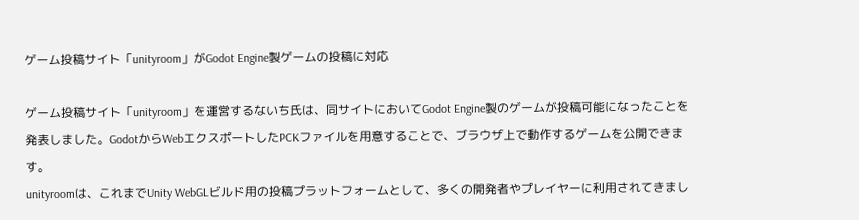ゲーム投稿サイト「unityroom」がGodot Engine製ゲームの投稿に対応

ゲーム投稿サイト「unityroom」を運営するないち氏は、同サイトにおいてGodot Engine製のゲームが投稿可能になったことを発表しました。GodotからWebエクスポートしたPCKファイルを用意することで、ブラウザ上で動作するゲームを公開できます。
unityroomは、これまでUnity WebGLビルド用の投稿プラットフォームとして、多くの開発者やプレイヤーに利用されてきまし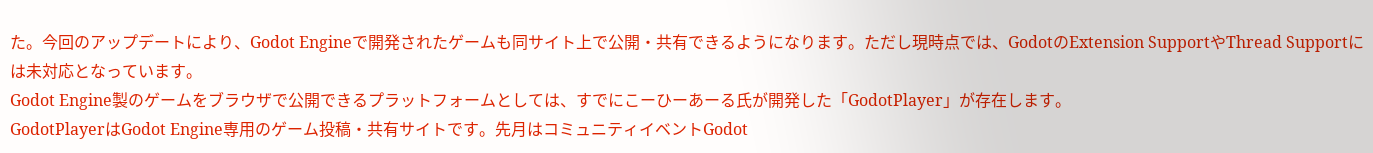た。今回のアップデートにより、Godot Engineで開発されたゲームも同サイト上で公開・共有できるようになります。ただし現時点では、GodotのExtension SupportやThread Supportには未対応となっています。
Godot Engine製のゲームをブラウザで公開できるプラットフォームとしては、すでにこーひーあーる氏が開発した「GodotPlayer」が存在します。
GodotPlayerはGodot Engine専用のゲーム投稿・共有サイトです。先月はコミュニティイベントGodot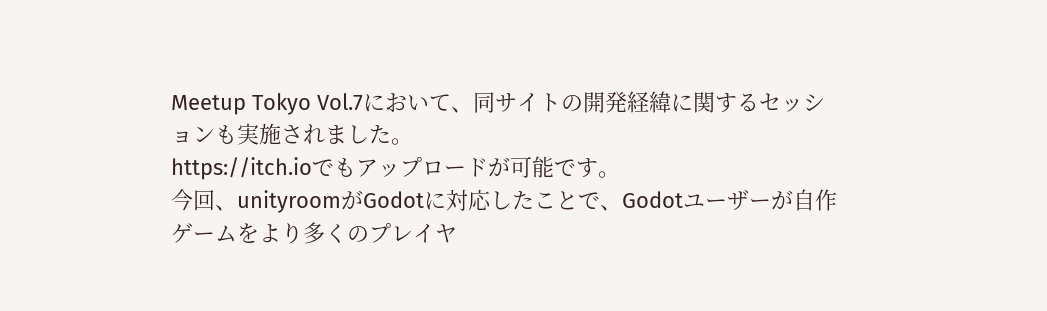Meetup Tokyo Vol.7において、同サイトの開発経緯に関するセッションも実施されました。
https://itch.ioでもアップロードが可能です。
今回、unityroomがGodotに対応したことで、Godotユーザーが自作ゲームをより多くのプレイヤ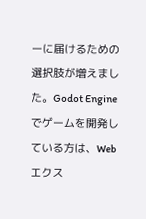ーに届けるための選択肢が増えました。Godot Engineでゲームを開発している方は、Webエクス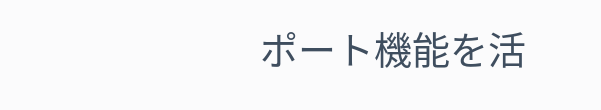ポート機能を活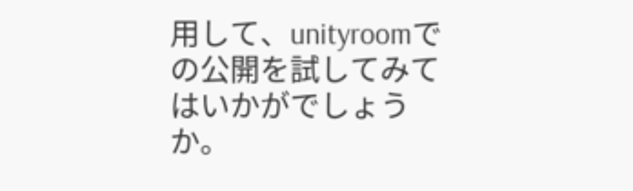用して、unityroomでの公開を試してみてはいかがでしょうか。